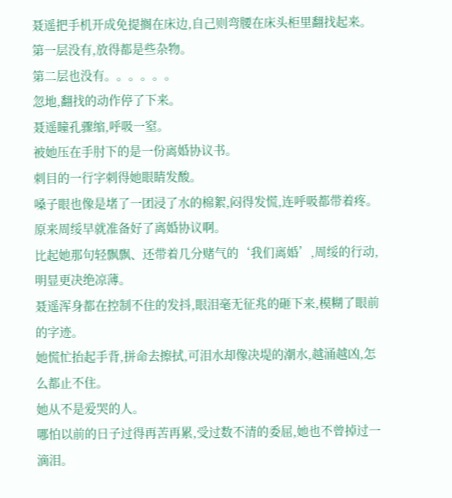聂遥把手机开成免提搁在床边,自己则弯腰在床头柜里翻找起来。
第一层没有,放得都是些杂物。
第二层也没有。。。。。。
忽地,翻找的动作停了下来。
聂遥瞳孔骤缩,呼吸一窒。
被她压在手肘下的是一份离婚协议书。
刺目的一行字刺得她眼睛发酸。
嗓子眼也像是堵了一团浸了水的棉絮,闷得发慌,连呼吸都带着疼。
原来周绥早就准备好了离婚协议啊。
比起她那句轻飘飘、还带着几分赌气的‘我们离婚’,周绥的行动,明显更决绝凉薄。
聂遥浑身都在控制不住的发抖,眼泪毫无征兆的砸下来,模糊了眼前的字迹。
她慌忙抬起手背,拼命去擦拭,可泪水却像决堤的潮水,越涌越凶,怎么都止不住。
她从不是爱哭的人。
哪怕以前的日子过得再苦再累,受过数不清的委屈,她也不曾掉过一滴泪。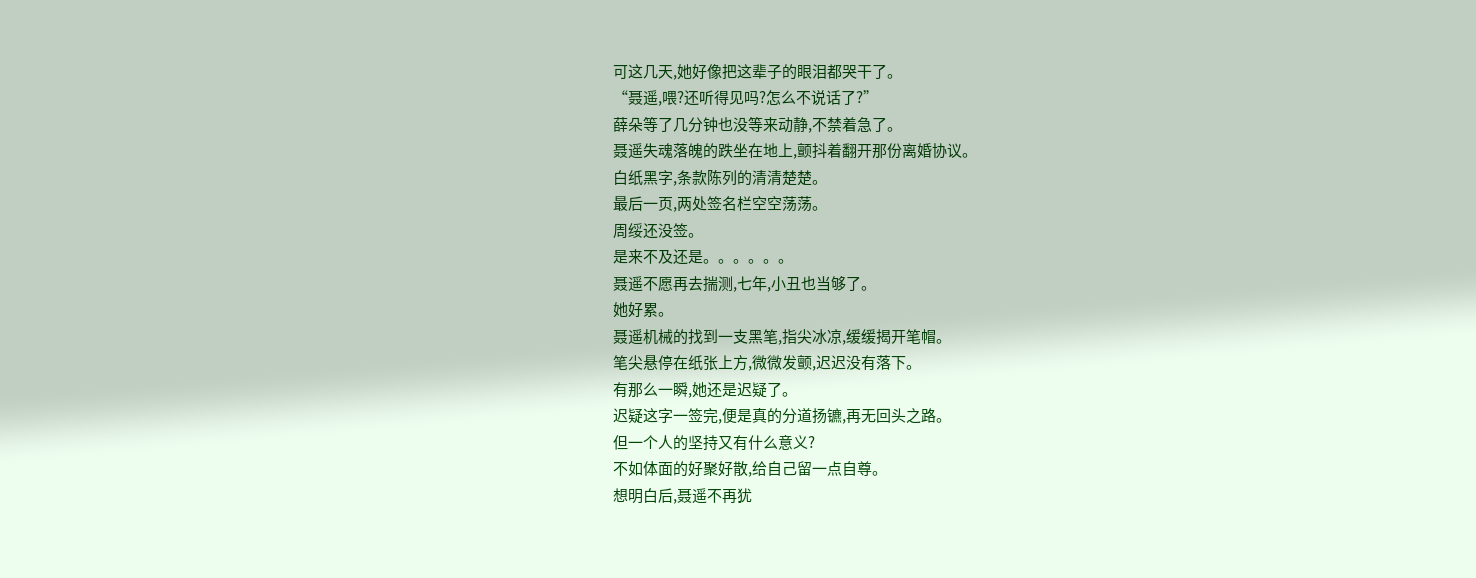可这几天,她好像把这辈子的眼泪都哭干了。
“聂遥,喂?还听得见吗?怎么不说话了?”
薛朵等了几分钟也没等来动静,不禁着急了。
聂遥失魂落魄的跌坐在地上,颤抖着翻开那份离婚协议。
白纸黑字,条款陈列的清清楚楚。
最后一页,两处签名栏空空荡荡。
周绥还没签。
是来不及还是。。。。。。
聂遥不愿再去揣测,七年,小丑也当够了。
她好累。
聂遥机械的找到一支黑笔,指尖冰凉,缓缓揭开笔帽。
笔尖悬停在纸张上方,微微发颤,迟迟没有落下。
有那么一瞬,她还是迟疑了。
迟疑这字一签完,便是真的分道扬镳,再无回头之路。
但一个人的坚持又有什么意义?
不如体面的好聚好散,给自己留一点自尊。
想明白后,聂遥不再犹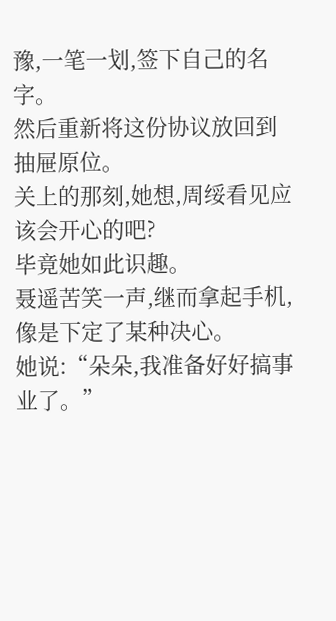豫,一笔一划,签下自己的名字。
然后重新将这份协议放回到抽屉原位。
关上的那刻,她想,周绥看见应该会开心的吧?
毕竟她如此识趣。
聂遥苦笑一声,继而拿起手机,像是下定了某种决心。
她说:“朵朵,我准备好好搞事业了。”